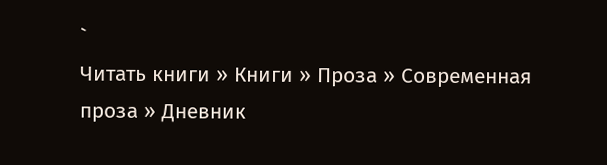`
Читать книги » Книги » Проза » Современная проза » Дневник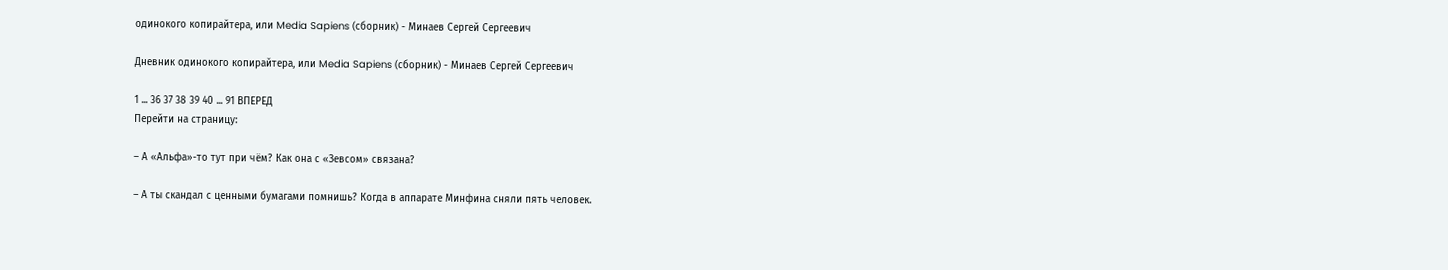одинокого копирайтера, или Media Sapiens (сборник) - Минаев Сергей Сергеевич

Дневник одинокого копирайтера, или Media Sapiens (сборник) - Минаев Сергей Сергеевич

1 ... 36 37 38 39 40 ... 91 ВПЕРЕД
Перейти на страницу:

– А «Альфа»-то тут при чём? Как она с «Зевсом» связана?

– А ты скандал с ценными бумагами помнишь? Когда в аппарате Минфина сняли пять человек.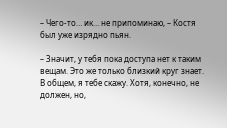– Чего-то… ик… не припоминаю, – Костя был уже изрядно пьян.

– Значит, у тебя пока доступа нет к таким вещам. Это же только близкий круг знает. В общем, я тебе скажу. Хотя, конечно, не должен, но,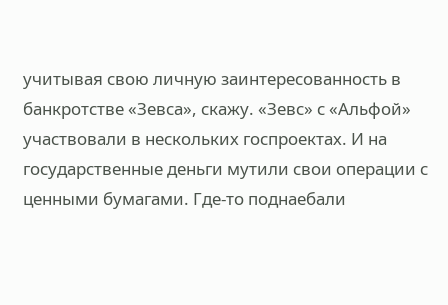учитывая свою личную заинтересованность в банкротстве «Зевса», скажу. «Зевс» с «Альфой» участвовали в нескольких госпроектах. И на государственные деньги мутили свои операции с ценными бумагами. Где-то поднаебали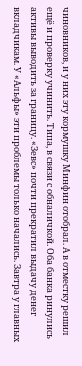чиновников, и у них эту кормушку Минфин отобрал. А в отместку решил ещё и проверку учинить. Типа, в связи с обналичкой. Оба банка ринулись активы выводить за границу. «Зевс» почти прекратил выдачу денег вкладчикам. У «Альфы» эти проблемы только начались. Завтра у главных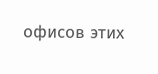офисов этих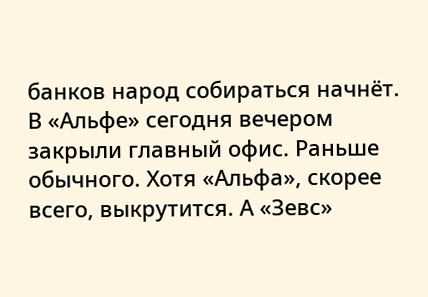банков народ собираться начнёт. В «Альфе» сегодня вечером закрыли главный офис. Раньше обычного. Хотя «Альфа», скорее всего, выкрутится. А «Зевс»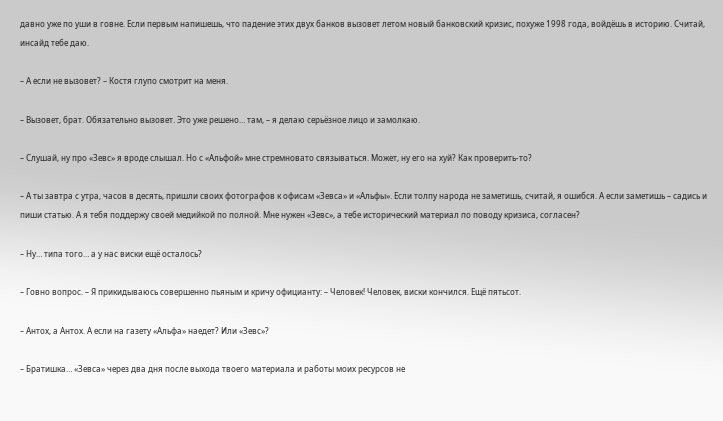давно уже по уши в говне. Если первым напишешь, что падение этих двух банков вызовет летом новый банковский кризис, похуже 1998 года, войдёшь в историю. Считай, инсайд тебе даю.

– А если не вызовет? – Костя глупо смотрит на меня.

– Вызовет, брат. Обязательно вызовет. Это уже решено… там, – я делаю серьёзное лицо и замолкаю.

– Слушай, ну про «Зевс» я вроде слышал. Но с «Альфой» мне стремновато связываться. Может, ну его на хуй? Как проверить-то?

– А ты завтра с утра, часов в десять, пришли своих фотографов к офисам «Зевса» и «Альфы». Если толпу народа не заметишь, считай, я ошибся. А если заметишь – садись и пиши статью. А я тебя поддержу своей медийкой по полной. Мне нужен «Зевс», а тебе исторический материал по поводу кризиса, согласен?

– Ну… типа того… а у нас виски ещё осталось?

– Говно вопрос. – Я прикидываюсь совершенно пьяным и кричу официанту: – Человек! Человек, виски кончился. Ещё пятьсот.

– Антох, а Антох. А если на газету «Альфа» наедет? Или «Зевс»?

– Братишка… «Зевса» через два дня после выхода твоего материала и работы моих ресурсов не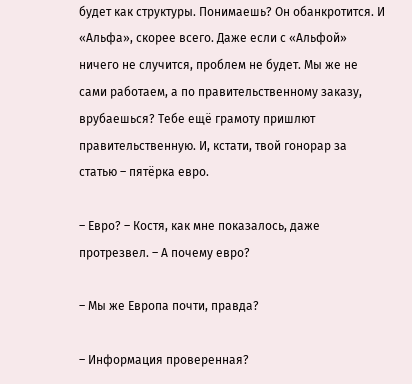будет как структуры. Понимаешь? Он обанкротится. И «Альфа», скорее всего. Даже если с «Альфой» ничего не случится, проблем не будет. Мы же не сами работаем, а по правительственному заказу, врубаешься? Тебе ещё грамоту пришлют правительственную. И, кстати, твой гонорар за статью – пятёрка евро.

– Евро? – Костя, как мне показалось, даже протрезвел. – А почему евро?

– Мы же Европа почти, правда?

– Информация проверенная?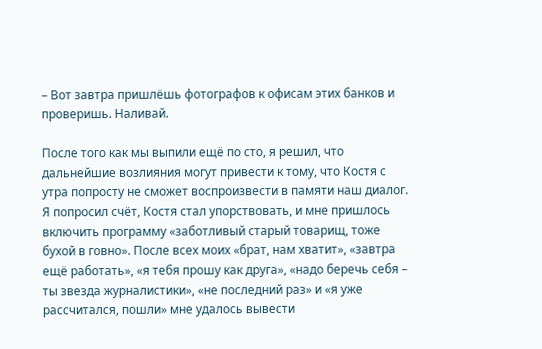– Вот завтра пришлёшь фотографов к офисам этих банков и проверишь. Наливай.

После того как мы выпили ещё по сто, я решил, что дальнейшие возлияния могут привести к тому, что Костя с утра попросту не сможет воспроизвести в памяти наш диалог. Я попросил счёт, Костя стал упорствовать, и мне пришлось включить программу «заботливый старый товарищ, тоже бухой в говно». После всех моих «брат, нам хватит», «завтра ещё работать», «я тебя прошу как друга», «надо беречь себя – ты звезда журналистики», «не последний раз» и «я уже рассчитался, пошли» мне удалось вывести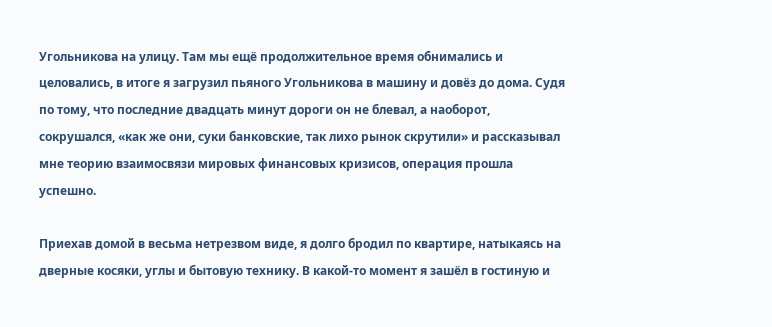Угольникова на улицу. Там мы ещё продолжительное время обнимались и целовались, в итоге я загрузил пьяного Угольникова в машину и довёз до дома. Судя по тому, что последние двадцать минут дороги он не блевал, а наоборот, сокрушался, «как же они, суки банковские, так лихо рынок скрутили» и рассказывал мне теорию взаимосвязи мировых финансовых кризисов, операция прошла успешно.

Приехав домой в весьма нетрезвом виде, я долго бродил по квартире, натыкаясь на дверные косяки, углы и бытовую технику. В какой-то момент я зашёл в гостиную и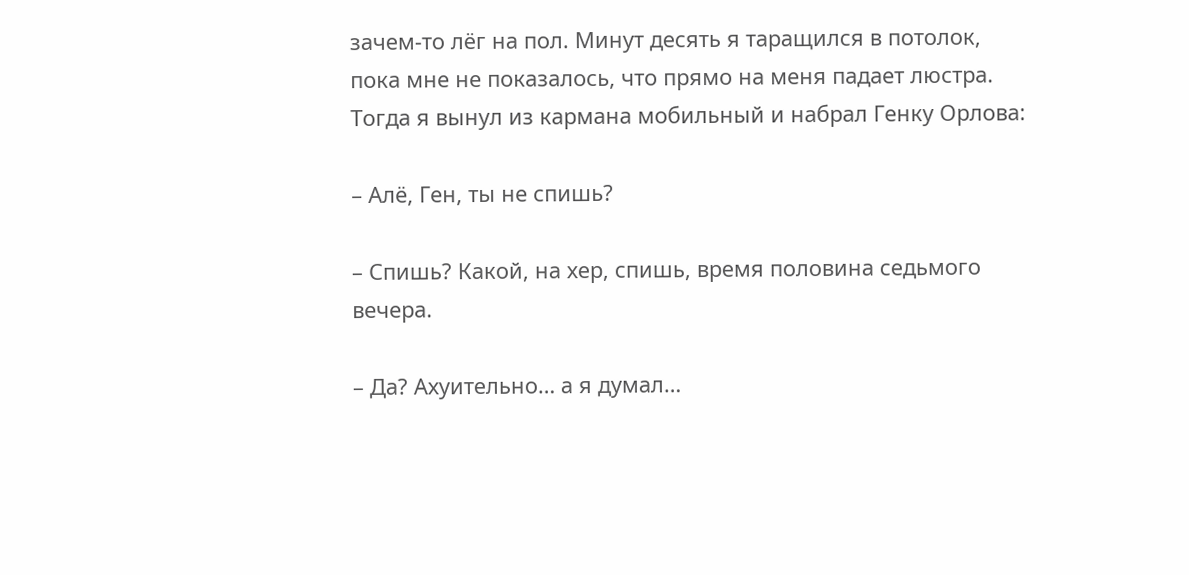зачем-то лёг на пол. Минут десять я таращился в потолок, пока мне не показалось, что прямо на меня падает люстра. Тогда я вынул из кармана мобильный и набрал Генку Орлова:

– Алё, Ген, ты не спишь?

– Спишь? Какой, на хер, спишь, время половина седьмого вечера.

– Да? Ахуительно… а я думал…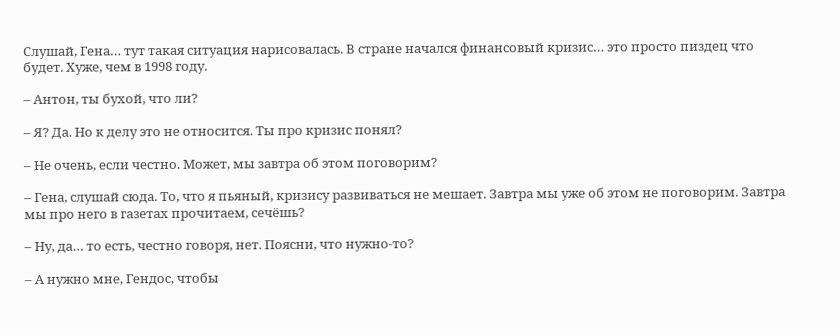Слушай, Гена… тут такая ситуация нарисовалась. В стране начался финансовый кризис… это просто пиздец что будет. Хуже, чем в 1998 году.

– Антон, ты бухой, что ли?

– Я? Да. Но к делу это не относится. Ты про кризис понял?

– Не очень, если честно. Может, мы завтра об этом поговорим?

– Гена, слушай сюда. То, что я пьяный, кризису развиваться не мешает. Завтра мы уже об этом не поговорим. Завтра мы про него в газетах прочитаем, сечёшь?

– Ну, да… то есть, честно говоря, нет. Поясни, что нужно-то?

– А нужно мне, Гендос, чтобы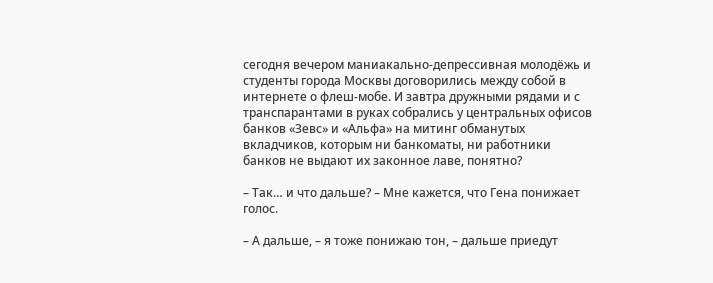сегодня вечером маниакально-депрессивная молодёжь и студенты города Москвы договорились между собой в интернете о флеш-мобе. И завтра дружными рядами и с транспарантами в руках собрались у центральных офисов банков «Зевс» и «Альфа» на митинг обманутых вкладчиков, которым ни банкоматы, ни работники банков не выдают их законное лаве, понятно?

– Так… и что дальше? – Мне кажется, что Гена понижает голос.

– А дальше, – я тоже понижаю тон, – дальше приедут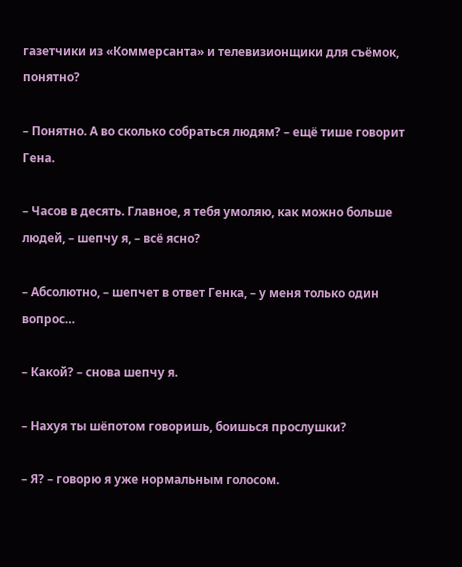газетчики из «Коммерсанта» и телевизионщики для съёмок, понятно?

– Понятно. А во сколько собраться людям? – ещё тише говорит Гена.

– Часов в десять. Главное, я тебя умоляю, как можно больше людей, – шепчу я, – всё ясно?

– Абсолютно, – шепчет в ответ Генка, – у меня только один вопрос…

– Какой? – снова шепчу я.

– Нахуя ты шёпотом говоришь, боишься прослушки?

– Я? – говорю я уже нормальным голосом.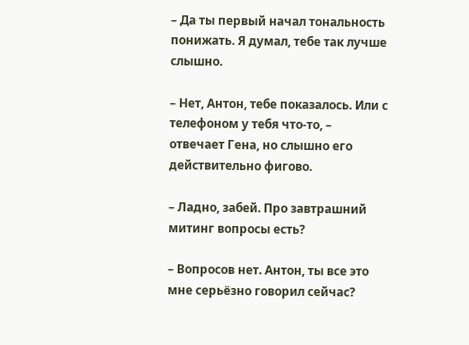– Да ты первый начал тональность понижать. Я думал, тебе так лучше слышно.

– Нет, Антон, тебе показалось. Или с телефоном у тебя что-то, – отвечает Гена, но слышно его действительно фигово.

– Ладно, забей. Про завтрашний митинг вопросы есть?

– Вопросов нет. Антон, ты все это мне серьёзно говорил сейчас?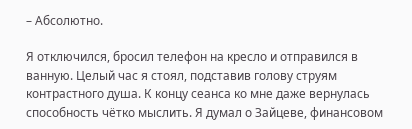– Абсолютно.

Я отключился, бросил телефон на кресло и отправился в ванную. Целый час я стоял, подставив голову струям контрастного душа. К концу сеанса ко мне даже вернулась способность чётко мыслить. Я думал о Зайцеве, финансовом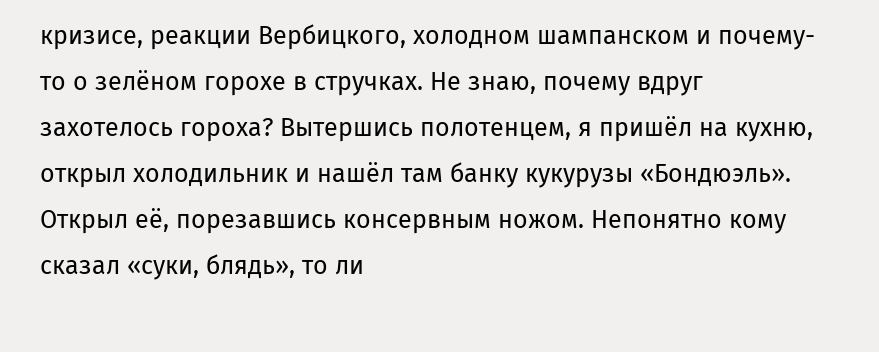кризисе, реакции Вербицкого, холодном шампанском и почему-то о зелёном горохе в стручках. Не знаю, почему вдруг захотелось гороха? Вытершись полотенцем, я пришёл на кухню, открыл холодильник и нашёл там банку кукурузы «Бондюэль». Открыл её, порезавшись консервным ножом. Непонятно кому сказал «суки, блядь», то ли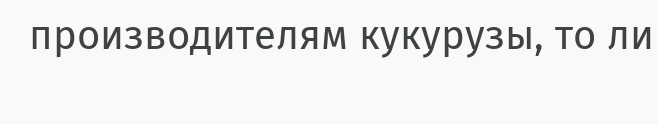производителям кукурузы, то ли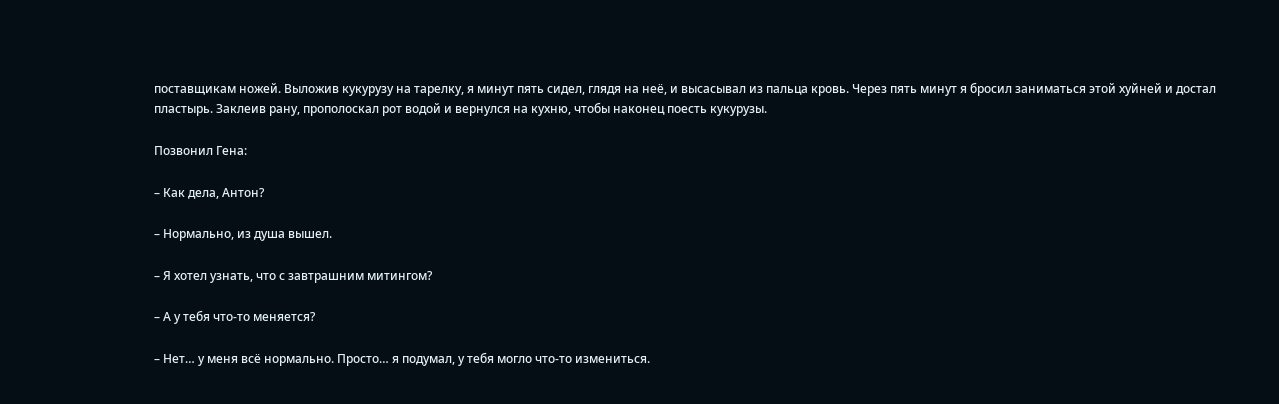поставщикам ножей. Выложив кукурузу на тарелку, я минут пять сидел, глядя на неё, и высасывал из пальца кровь. Через пять минут я бросил заниматься этой хуйней и достал пластырь. Заклеив рану, прополоскал рот водой и вернулся на кухню, чтобы наконец поесть кукурузы.

Позвонил Гена:

– Как дела, Антон?

– Нормально, из душа вышел.

– Я хотел узнать, что с завтрашним митингом?

– А у тебя что-то меняется?

– Нет… у меня всё нормально. Просто… я подумал, у тебя могло что-то измениться.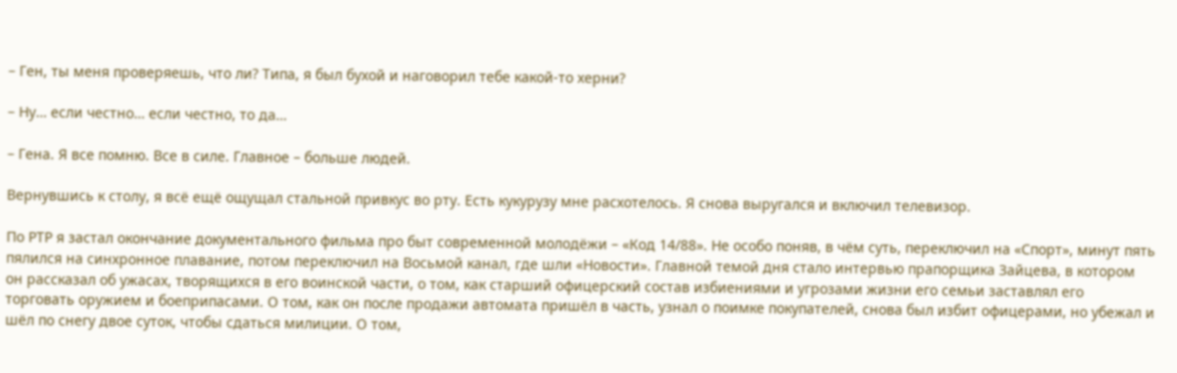– Ген, ты меня проверяешь, что ли? Типа, я был бухой и наговорил тебе какой-то херни?

– Ну… если честно… если честно, то да…

– Гена. Я все помню. Все в силе. Главное – больше людей.

Вернувшись к столу, я всё ещё ощущал стальной привкус во рту. Есть кукурузу мне расхотелось. Я снова выругался и включил телевизор.

По РТР я застал окончание документального фильма про быт современной молодёжи – «Код 14/88». Не особо поняв, в чём суть, переключил на «Спорт», минут пять пялился на синхронное плавание, потом переключил на Восьмой канал, где шли «Новости». Главной темой дня стало интервью прапорщика Зайцева, в котором он рассказал об ужасах, творящихся в его воинской части, о том, как старший офицерский состав избиениями и угрозами жизни его семьи заставлял его торговать оружием и боеприпасами. О том, как он после продажи автомата пришёл в часть, узнал о поимке покупателей, снова был избит офицерами, но убежал и шёл по снегу двое суток, чтобы сдаться милиции. О том,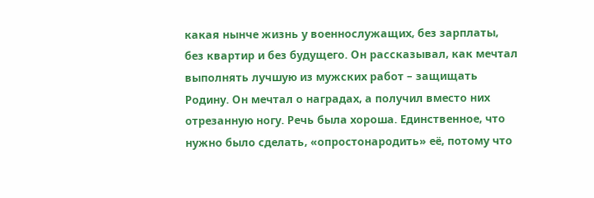какая нынче жизнь у военнослужащих, без зарплаты, без квартир и без будущего. Он рассказывал, как мечтал выполнять лучшую из мужских работ – защищать Родину. Он мечтал о наградах, а получил вместо них отрезанную ногу. Речь была хороша. Единственное, что нужно было сделать, «опростонародить» её, потому что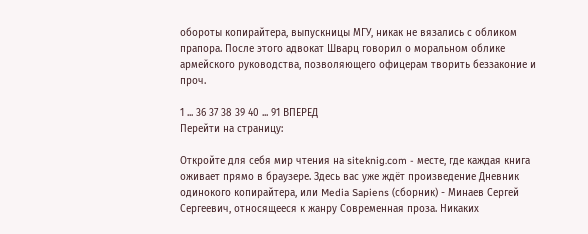обороты копирайтера, выпускницы МГУ, никак не вязались с обликом прапора. После этого адвокат Шварц говорил о моральном облике армейского руководства, позволяющего офицерам творить беззаконие и проч.

1 ... 36 37 38 39 40 ... 91 ВПЕРЕД
Перейти на страницу:

Откройте для себя мир чтения на siteknig.com - месте, где каждая книга оживает прямо в браузере. Здесь вас уже ждёт произведение Дневник одинокого копирайтера, или Media Sapiens (сборник) - Минаев Сергей Сергеевич, относящееся к жанру Современная проза. Никаких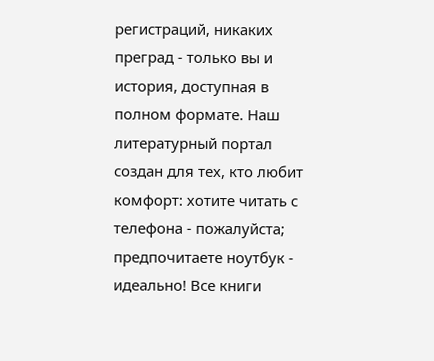регистраций, никаких преград - только вы и история, доступная в полном формате. Наш литературный портал создан для тех, кто любит комфорт: хотите читать с телефона - пожалуйста; предпочитаете ноутбук - идеально! Все книги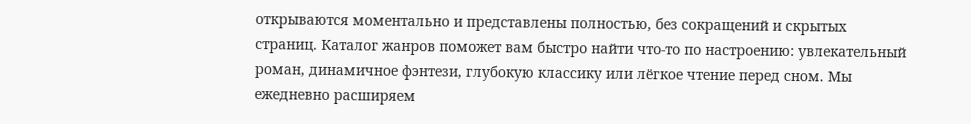открываются моментально и представлены полностью, без сокращений и скрытых страниц. Каталог жанров поможет вам быстро найти что-то по настроению: увлекательный роман, динамичное фэнтези, глубокую классику или лёгкое чтение перед сном. Мы ежедневно расширяем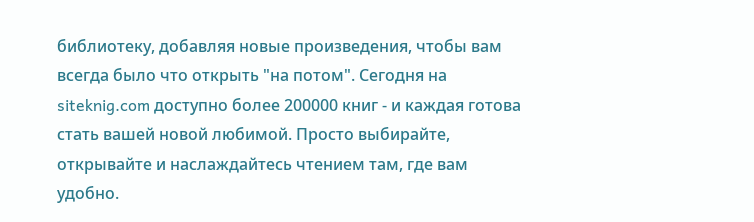библиотеку, добавляя новые произведения, чтобы вам всегда было что открыть "на потом". Сегодня на siteknig.com доступно более 200000 книг - и каждая готова стать вашей новой любимой. Просто выбирайте, открывайте и наслаждайтесь чтением там, где вам удобно.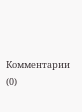Комментарии (0)